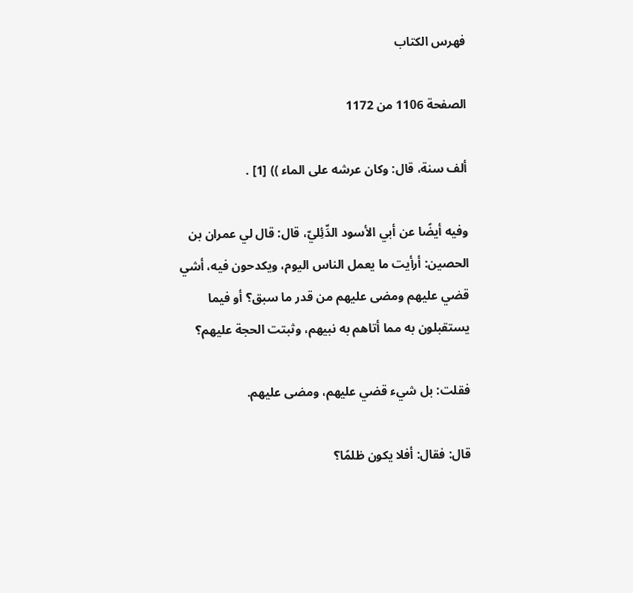فهرس الكتاب

الصفحة 1106 من 1172

ألف سنة، قال: وكان عرشه على الماء )) [1] .

وفيه أيضًا عن أبي الأسود الدِّئِليّ، قال: قال لي عمران بن الحصين: أرأيت ما يعمل الناس اليوم، ويكدحون فيه، أشي قضي عليهم ومضى عليهم من قدر ما سبق؟ أو فيما يستقبلون به مما أتاهم به نبيهم، وثبتت الحجة عليهم؟

فقلت: بل شيء قضي عليهم، ومضى عليهم.

قال: فقال: أفلا يكون ظلمًا؟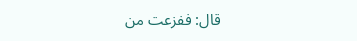قال: ففزعت من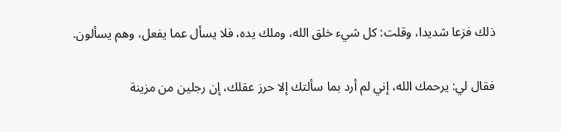ذلك فزعا شديدا، وقلت: كل شيء خلق الله، وملك يده، فلا يسأل عما يفعل، وهم يسألون.

فقال لي: يرحمك الله، إني لم أرد بما سألتك إلا حرز عقلك، إن رجلين من مزينة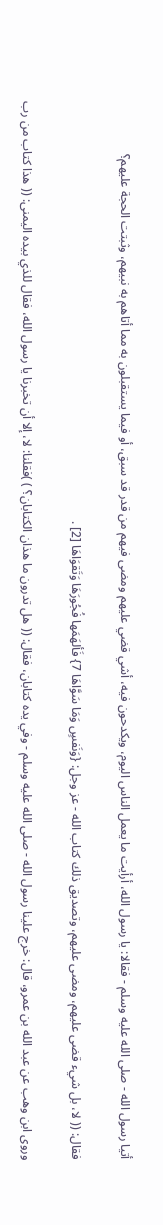أتيا رسول الله - صلى الله عليه وسلم - فقالا: يا رسول الله، أرأيت ما يعمل الناس اليوم، ويكدحون فيه، أشي قضي عليهم ومضى فيهم من قدر قد سبق، أو فيما يستقبلون به مما أتاهم به نبيهم، وثبتت الحجة عليهم؟

فقال: (( لا، بل شيء قضى عليهم، ومضى عليهم، وتصديق ذلك كتاب الله - عز وجل: {وَنَفسٍ وَمَا سَوَّاهَا 7} فَألهَمَها فُجُورَهَا وَتَقوَاهَا [2] .

وروى ابن وهب عن عبد الله بن عمرو، قال: خرج علينا رسول الله - صلى الله عليه وسلم - وفي يده كتابان، فقال: (( هل تدرون ما هذان الكتابان؟ ) )فقلنا: لا، إلا أن تخبرنا يا رسول الله، فقال للذي بيده اليمنى: (( هذا كتاب من رب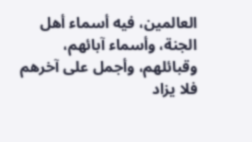العالمين، فيه أسماء أهل الجنة، وأسماء آبائهم، وقبائلهم، وأجمل على آخرهم فلا يزاد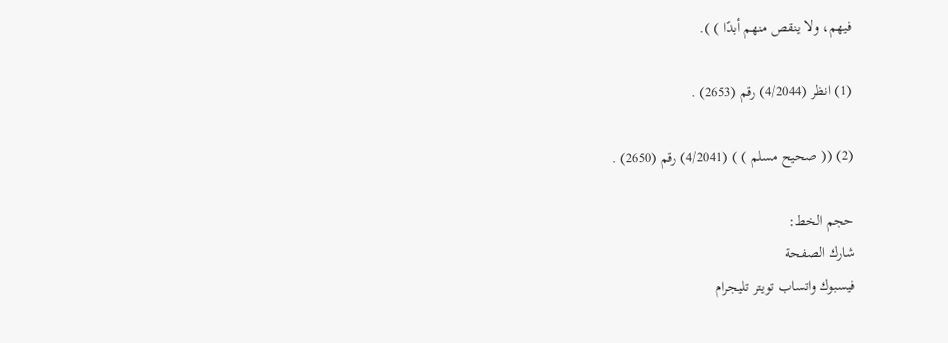فيهم، ولا ينقص منهم أبدًا ) ).

(1) انظر (4/2044) رقم (2653) .

(2) (( صحيح مسلم ) ) (4/2041) رقم (2650) .

حجم الخط:
شارك الصفحة
فيسبوك واتساب تويتر تليجرام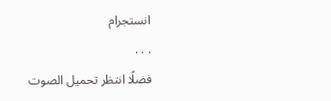انستجرام
. . .
فضلًا انتظر تحميل الصوت